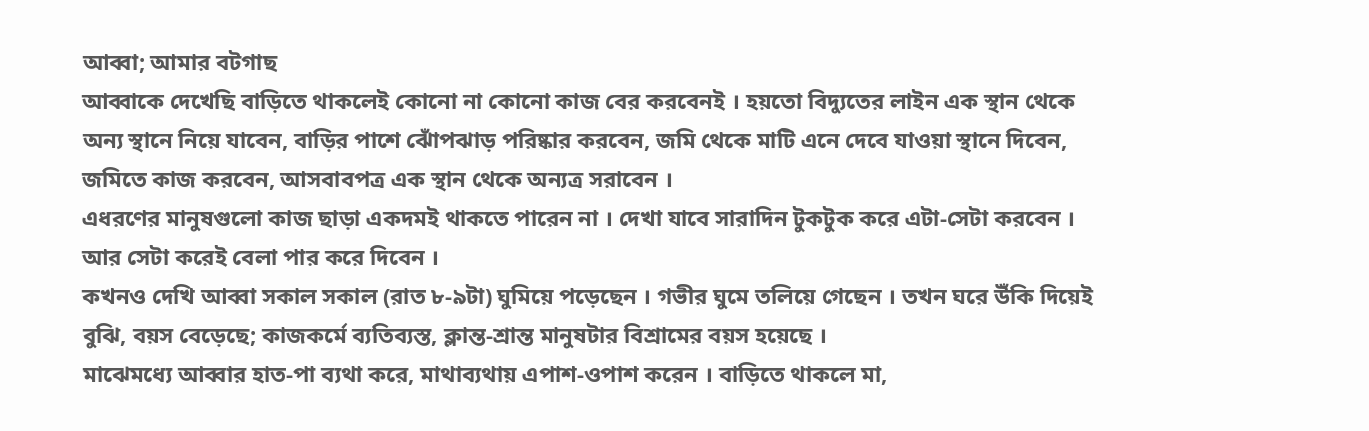আব্বা; আমার বটগাছ
আব্বাকে দেখেছি বাড়িতে থাকলেই কোনো না কোনো কাজ বের করবেনই । হয়তো বিদ্যুতের লাইন এক স্থান থেকে অন্য স্থানে নিয়ে যাবেন, বাড়ির পাশে ঝোঁপঝাড় পরিষ্কার করবেন, জমি থেকে মাটি এনে দেবে যাওয়া স্থানে দিবেন, জমিতে কাজ করবেন, আসবাবপত্র এক স্থান থেকে অন্যত্র সরাবেন ।
এধরণের মানুষগুলো কাজ ছাড়া একদমই থাকতে পারেন না । দেখা যাবে সারাদিন টুকটুক করে এটা-সেটা করবেন । আর সেটা করেই বেলা পার করে দিবেন ।
কখনও দেখি আব্বা সকাল সকাল (রাত ৮-৯টা) ঘুমিয়ে পড়েছেন । গভীর ঘুমে তলিয়ে গেছেন । তখন ঘরে উঁকি দিয়েই বুঝি, বয়স বেড়েছে; কাজকর্মে ব্যতিব্যস্ত, ক্লান্ত-শ্রান্ত মানুষটার বিশ্রামের বয়স হয়েছে ।
মাঝেমধ্যে আব্বার হাত-পা ব্যথা করে, মাথাব্যথায় এপাশ-ওপাশ করেন । বাড়িতে থাকলে মা,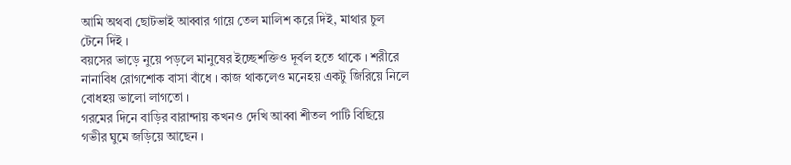আমি অথবা ছোটভাই আব্বার গায়ে তেল মালিশ করে দিই, মাথার চুল টেনে দিই ।
বয়সের ভাড়ে নুয়ে পড়লে মানুষের ইচ্ছেশক্তিও দূর্বল হতে থাকে । শরীরে নানাবিধ রোগশোক বাসা বাঁধে । কাজ থাকলেও মনেহয় একটু জিরিয়ে নিলে বোধহয় ভালো লাগতো ।
গরমের দিনে বাড়ির বারান্দায় কখনও দেখি আব্বা শীতল পাটি বিছিয়ে গভীর ঘুমে জড়িয়ে আছেন ।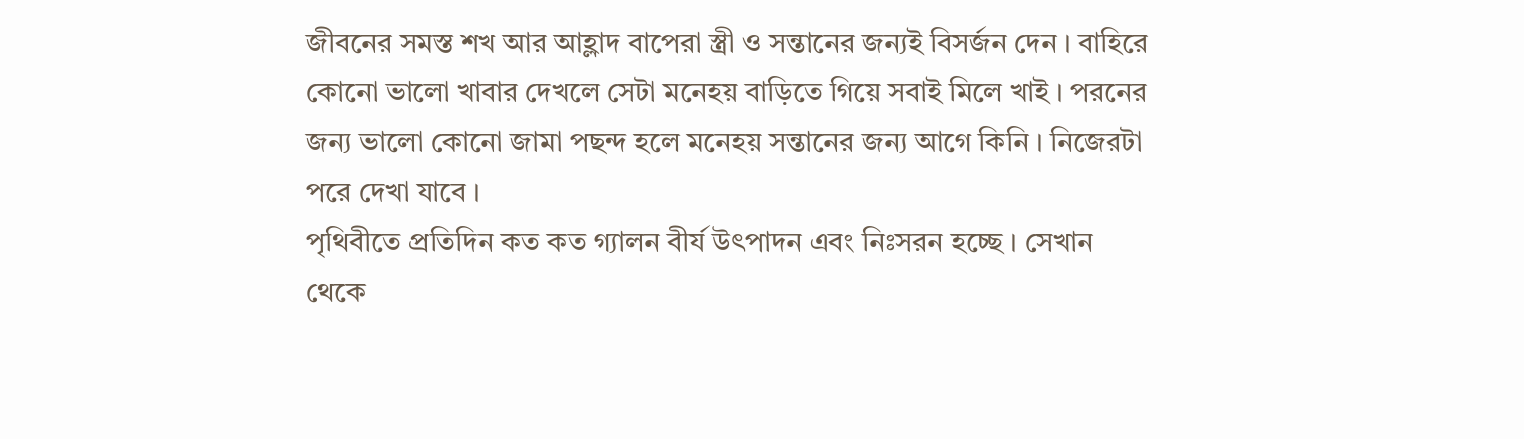জীবনের সমস্ত শখ আর আহ্লাদ বাপেরা স্ত্রী ও সন্তানের জন্যই বিসর্জন দেন । বাহিরে কোনো ভালো খাবার দেখলে সেটা মনেহয় বাড়িতে গিয়ে সবাই মিলে খাই । পরনের জন্য ভালো কোনো জামা পছন্দ হলে মনেহয় সন্তানের জন্য আগে কিনি । নিজেরটা পরে দেখা যাবে ।
পৃথিবীতে প্রতিদিন কত কত গ্যালন বীর্য উৎপাদন এবং নিঃসরন হচ্ছে । সেখান থেকে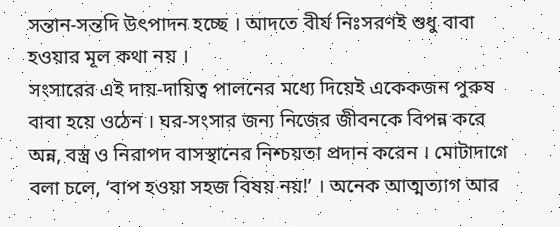সন্তান-সন্তদি উৎপাদন হচ্ছে । আদতে বীর্য নিঃসরণই শুধু বাবা হওয়ার মূল কথা নয় ।
সংসারের এই দায়-দায়িত্ব পালনের মধ্যে দিয়েই একেকজন পুরুষ বাবা হয়ে ওঠেন । ঘর-সংসার জন্য নিজের জীবনকে বিপন্ন করে অন্ন, বস্ত্র ও নিরাপদ বাসস্থানের নিশ্চয়তা প্রদান করেন । মোটাদাগে বলা চলে, ‘বাপ হওয়া সহজ বিষয় নয়!’ । অনেক আত্মত্যাগ আর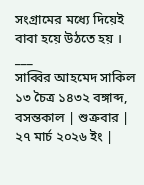সংগ্রামের মধ্যে দিয়েই বাবা হয়ে উঠতে হয় ।
___
সাব্বির আহমেদ সাকিল
১৩ চৈত্র ১৪৩২ বঙ্গাব্দ, বসন্তকাল | শুক্রবার | ২৭ মার্চ ২০২৬ ইং |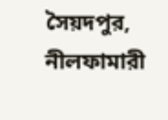সৈয়দপুর, নীলফামারী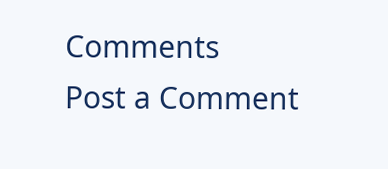Comments
Post a Comment